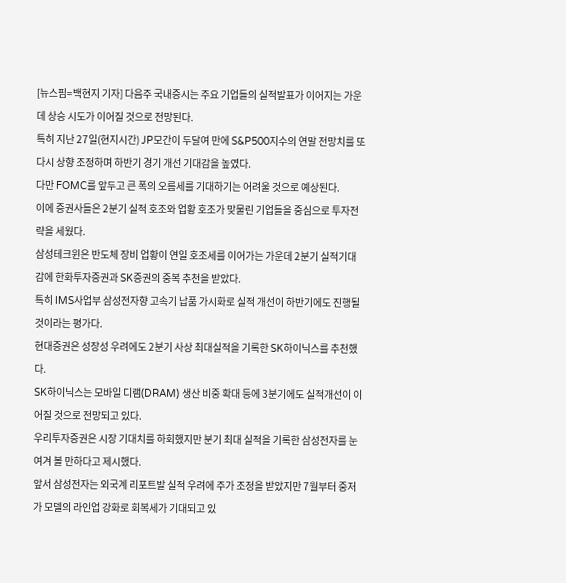[뉴스핌=백현지 기자] 다음주 국내증시는 주요 기업들의 실적발표가 이어지는 가운데 상승 시도가 이어질 것으로 전망된다.
특히 지난 27일(현지시간) JP모간이 두달여 만에 S&P500지수의 연말 전망치를 또다시 상향 조정하며 하반기 경기 개선 기대감을 높였다.
다만 FOMC를 앞두고 큰 폭의 오름세를 기대하기는 어려울 것으로 예상된다.
이에 증권사들은 2분기 실적 호조와 업황 호조가 맞물린 기업들을 중심으로 투자전략을 세웠다.
삼성테크윈은 반도체 장비 업황이 연일 호조세를 이어가는 가운데 2분기 실적기대감에 한화투자증권과 SK증권의 중복 추천을 받았다.
특히 IMS사업부 삼성전자향 고속기 납품 가시화로 실적 개선이 하반기에도 진행될 것이라는 평가다.
현대증권은 성장성 우려에도 2분기 사상 최대실적을 기록한 SK하이닉스를 추천했다.
SK하이닉스는 모바일 디램(DRAM) 생산 비중 확대 등에 3분기에도 실적개선이 이어질 것으로 전망되고 있다.
우리투자증권은 시장 기대치를 하회했지만 분기 최대 실적을 기록한 삼성전자를 눈여겨 볼 만하다고 제시했다.
앞서 삼성전자는 외국계 리포트발 실적 우려에 주가 조정을 받았지만 7월부터 중저가 모델의 라인업 강화로 회복세가 기대되고 있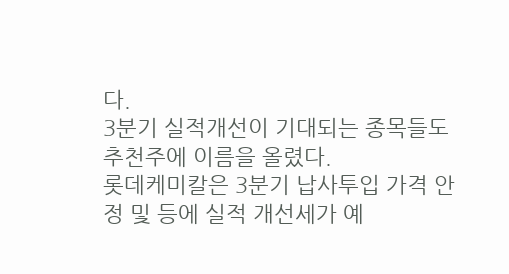다.
3분기 실적개선이 기대되는 종목들도 추천주에 이름을 올렸다.
롯데케미칼은 3분기 납사투입 가격 안정 및 등에 실적 개선세가 예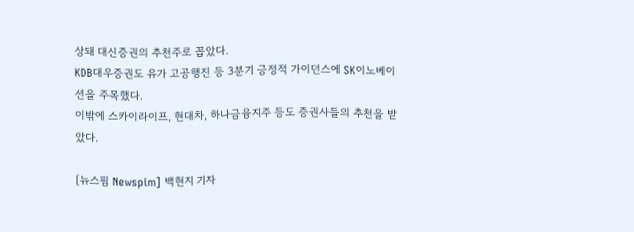상돼 대신증권의 추천주로 꼽았다.
KDB대우증권도 유가 고공행진 등 3분기 긍정적 가이던스에 SK이노베이션을 주목했다.
이밖에 스카이라이프, 현대차, 하나금융지주 등도 증권사들의 추천을 받았다.

[뉴스핌 Newspim] 백현지 기자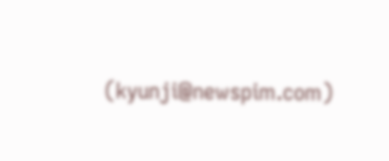(kyunji@newspim.com)